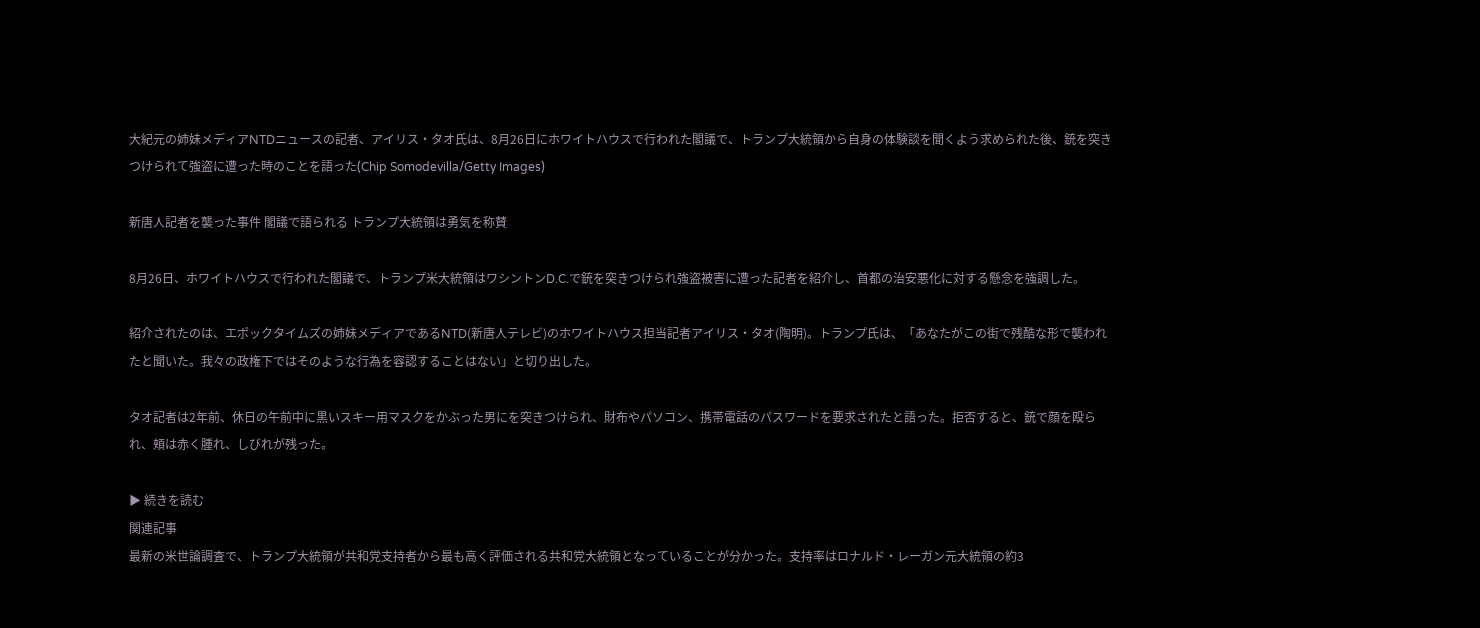大紀元の姉妹メディアNTDニュースの記者、アイリス・タオ氏は、8月26日にホワイトハウスで行われた閣議で、トランプ大統領から自身の体験談を聞くよう求められた後、銃を突きつけられて強盗に遭った時のことを語った(Chip Somodevilla/Getty Images)

新唐人記者を襲った事件 閣議で語られる トランプ大統領は勇気を称賛

8月26日、ホワイトハウスで行われた閣議で、トランプ米大統領はワシントンD.C.で銃を突きつけられ強盗被害に遭った記者を紹介し、首都の治安悪化に対する懸念を強調した。

紹介されたのは、エポックタイムズの姉妹メディアであるNTD(新唐人テレビ)のホワイトハウス担当記者アイリス・タオ(陶明)。トランプ氏は、「あなたがこの街で残酷な形で襲われたと聞いた。我々の政権下ではそのような行為を容認することはない」と切り出した。

タオ記者は2年前、休日の午前中に黒いスキー用マスクをかぶった男にを突きつけられ、財布やパソコン、携帯電話のパスワードを要求されたと語った。拒否すると、銃で顔を殴られ、頬は赤く腫れ、しびれが残った。

▶ 続きを読む
関連記事
最新の米世論調査で、トランプ大統領が共和党支持者から最も高く評価される共和党大統領となっていることが分かった。支持率はロナルド・レーガン元大統領の約3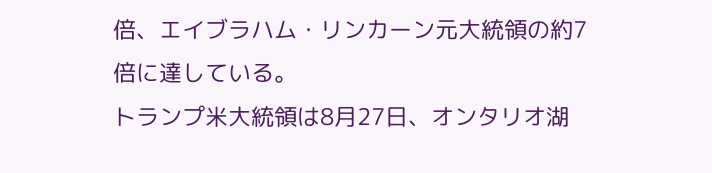倍、エイブラハム・リンカーン元大統領の約7倍に達している。
トランプ米大統領は8月27日、オンタリオ湖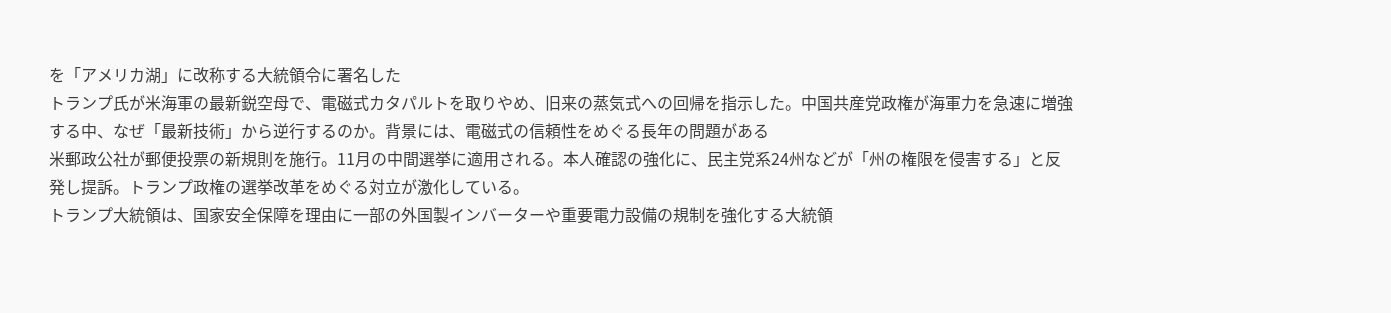を「アメリカ湖」に改称する大統領令に署名した
トランプ氏が米海軍の最新鋭空母で、電磁式カタパルトを取りやめ、旧来の蒸気式への回帰を指示した。中国共産党政権が海軍力を急速に増強する中、なぜ「最新技術」から逆行するのか。背景には、電磁式の信頼性をめぐる長年の問題がある
米郵政公社が郵便投票の新規則を施行。11月の中間選挙に適用される。本人確認の強化に、民主党系24州などが「州の権限を侵害する」と反発し提訴。トランプ政権の選挙改革をめぐる対立が激化している。
トランプ大統領は、国家安全保障を理由に一部の外国製インバーターや重要電力設備の規制を強化する大統領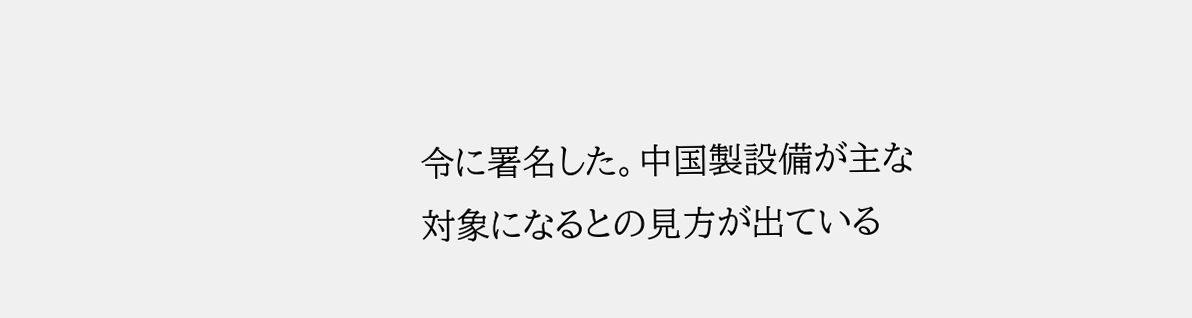令に署名した。中国製設備が主な対象になるとの見方が出ている